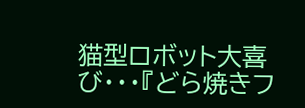猫型ロボット大喜び・・・『どら焼きフ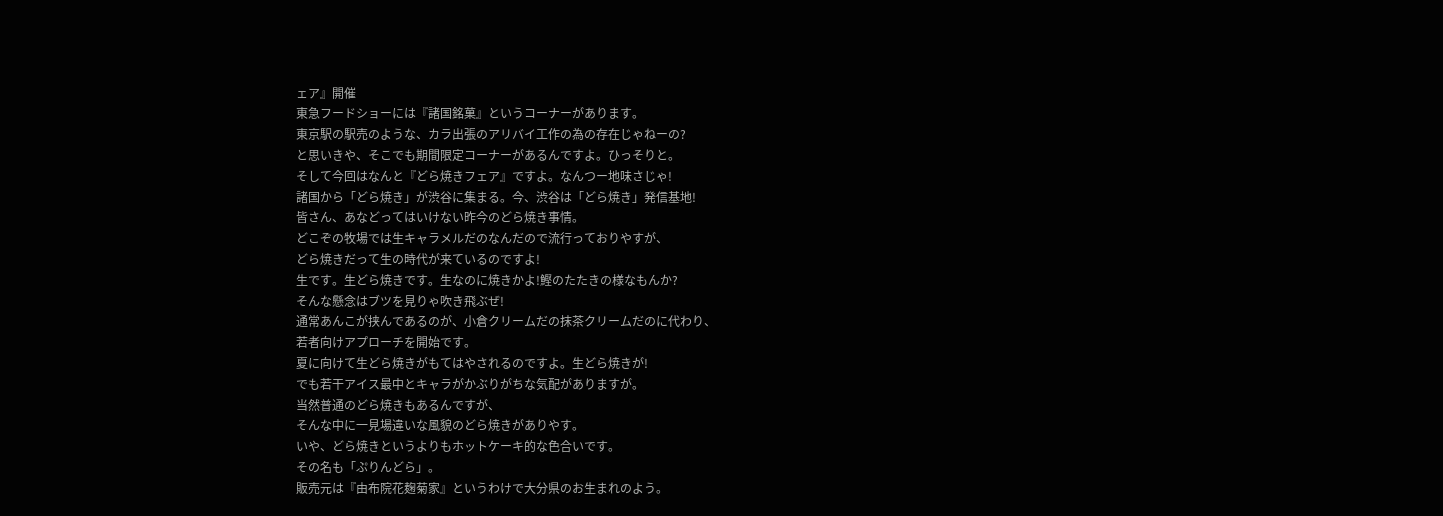ェア』開催
東急フードショーには『諸国銘菓』というコーナーがあります。
東京駅の駅売のような、カラ出張のアリバイ工作の為の存在じゃねーの?
と思いきや、そこでも期間限定コーナーがあるんですよ。ひっそりと。
そして今回はなんと『どら焼きフェア』ですよ。なんつー地味さじゃ!
諸国から「どら焼き」が渋谷に集まる。今、渋谷は「どら焼き」発信基地!
皆さん、あなどってはいけない昨今のどら焼き事情。
どこぞの牧場では生キャラメルだのなんだので流行っておりやすが、
どら焼きだって生の時代が来ているのですよ!
生です。生どら焼きです。生なのに焼きかよ!鰹のたたきの様なもんか?
そんな懸念はブツを見りゃ吹き飛ぶぜ!
通常あんこが挟んであるのが、小倉クリームだの抹茶クリームだのに代わり、
若者向けアプローチを開始です。
夏に向けて生どら焼きがもてはやされるのですよ。生どら焼きが!
でも若干アイス最中とキャラがかぶりがちな気配がありますが。
当然普通のどら焼きもあるんですが、
そんな中に一見場違いな風貌のどら焼きがありやす。
いや、どら焼きというよりもホットケーキ的な色合いです。
その名も「ぷりんどら」。
販売元は『由布院花麹菊家』というわけで大分県のお生まれのよう。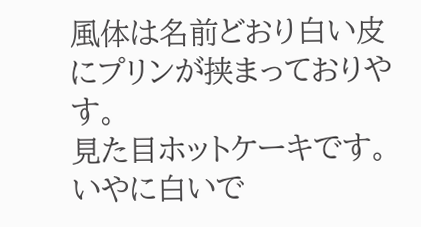風体は名前どおり白い皮にプリンが挟まっておりやす。
見た目ホットケーキです。いやに白いで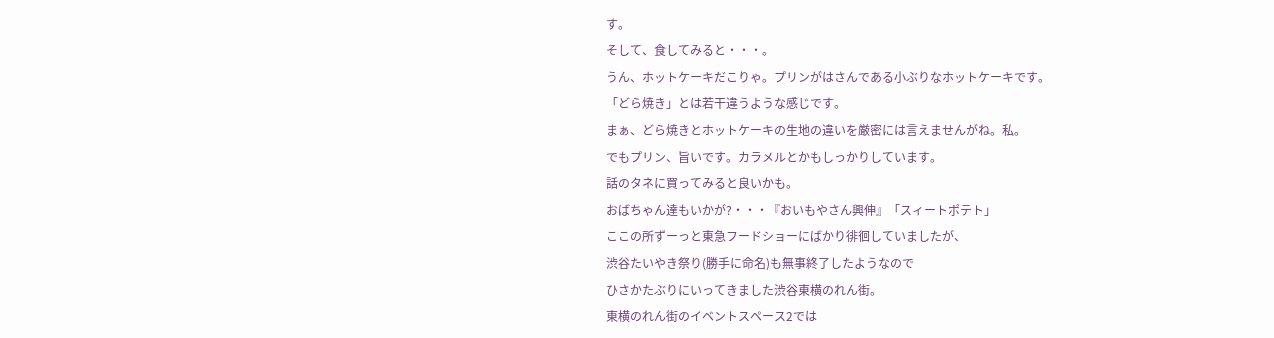す。
そして、食してみると・・・。
うん、ホットケーキだこりゃ。プリンがはさんである小ぶりなホットケーキです。
「どら焼き」とは若干違うような感じです。
まぁ、どら焼きとホットケーキの生地の違いを厳密には言えませんがね。私。
でもプリン、旨いです。カラメルとかもしっかりしています。
話のタネに買ってみると良いかも。
おばちゃん達もいかが?・・・『おいもやさん興伸』「スィートポテト」
ここの所ずーっと東急フードショーにばかり徘徊していましたが、
渋谷たいやき祭り(勝手に命名)も無事終了したようなので
ひさかたぶりにいってきました渋谷東横のれん街。
東横のれん街のイベントスペース2では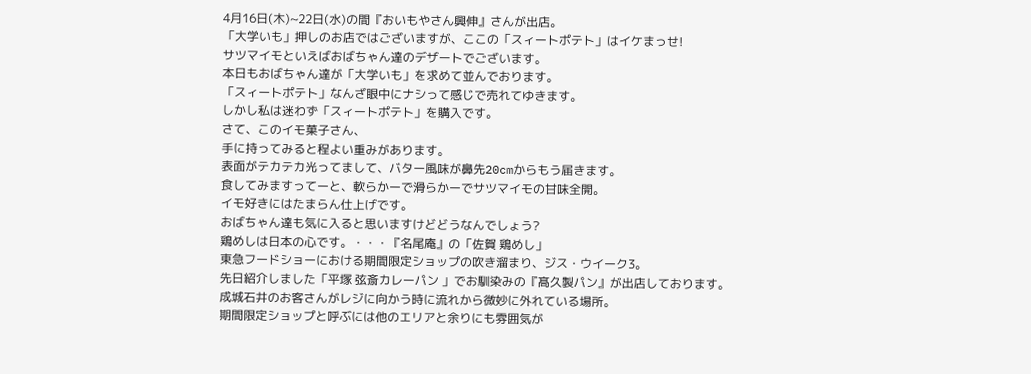4月16日(木)~22日(水)の間『おいもやさん興伸』さんが出店。
「大学いも」押しのお店ではございますが、ここの「スィートポテト」はイケまっせ!
サツマイモといえばおばちゃん達のデザートでございます。
本日もおばちゃん達が「大学いも」を求めて並んでおります。
「スィートポテト」なんざ眼中にナシって感じで売れてゆきます。
しかし私は迷わず「スィートポテト」を購入です。
さて、このイモ菓子さん、
手に持ってみると程よい重みがあります。
表面がテカテカ光ってまして、バター風味が鼻先20cmからもう届きます。
食してみますってーと、軟らかーで滑らかーでサツマイモの甘味全開。
イモ好きにはたまらん仕上げです。
おばちゃん達も気に入ると思いますけどどうなんでしょう?
鶏めしは日本の心です。・・・『名尾庵』の「佐賀 鶏めし」
東急フードショーにおける期間限定ショップの吹き溜まり、ジス・ウイーク3。
先日紹介しました「平塚 弦斎カレーパン 」でお馴染みの『髙久製パン』が出店しております。
成城石井のお客さんがレジに向かう時に流れから微妙に外れている場所。
期間限定ショップと呼ぶには他のエリアと余りにも雰囲気が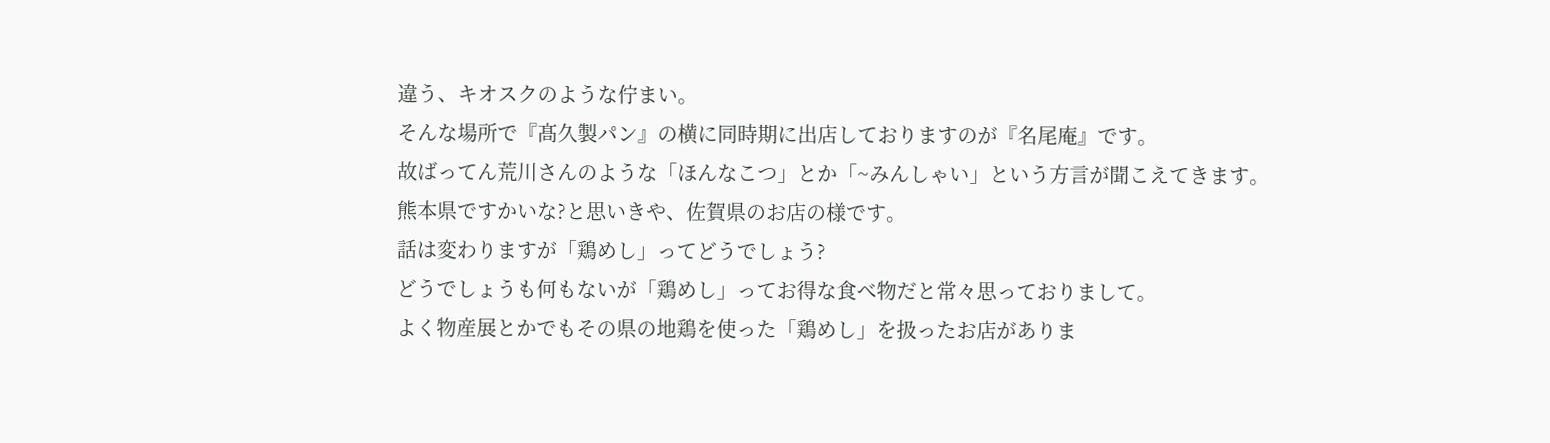違う、キオスクのような佇まい。
そんな場所で『髙久製パン』の横に同時期に出店しておりますのが『名尾庵』です。
故ばってん荒川さんのような「ほんなこつ」とか「~みんしゃい」という方言が聞こえてきます。
熊本県ですかいな?と思いきや、佐賀県のお店の様です。
話は変わりますが「鶏めし」ってどうでしょう?
どうでしょうも何もないが「鶏めし」ってお得な食べ物だと常々思っておりまして。
よく物産展とかでもその県の地鶏を使った「鶏めし」を扱ったお店がありま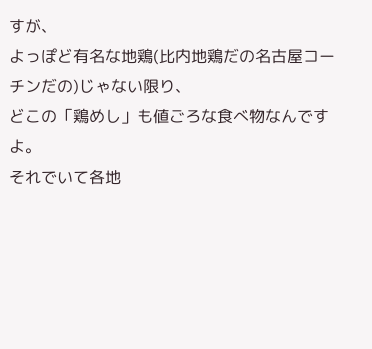すが、
よっぽど有名な地鶏(比内地鶏だの名古屋コーチンだの)じゃない限り、
どこの「鶏めし」も値ごろな食べ物なんですよ。
それでいて各地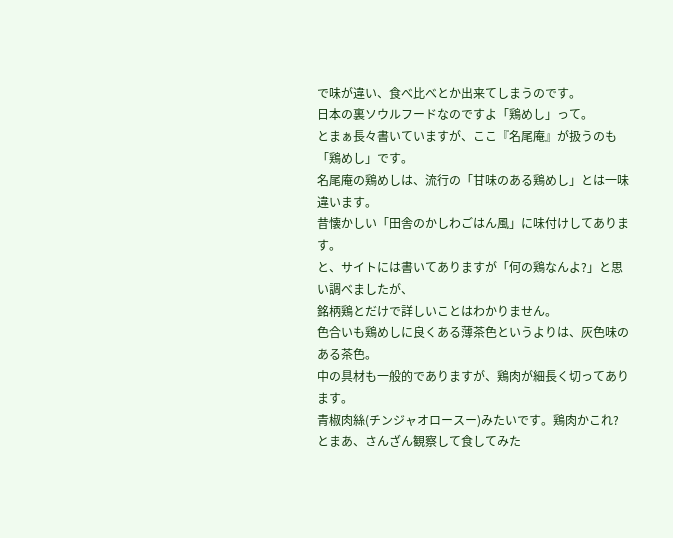で味が違い、食べ比べとか出来てしまうのです。
日本の裏ソウルフードなのですよ「鶏めし」って。
とまぁ長々書いていますが、ここ『名尾庵』が扱うのも「鶏めし」です。
名尾庵の鶏めしは、流行の「甘味のある鶏めし」とは一味違います。
昔懐かしい「田舎のかしわごはん風」に味付けしてあります。
と、サイトには書いてありますが「何の鶏なんよ?」と思い調べましたが、
銘柄鶏とだけで詳しいことはわかりません。
色合いも鶏めしに良くある薄茶色というよりは、灰色味のある茶色。
中の具材も一般的でありますが、鶏肉が細長く切ってあります。
青椒肉絲(チンジャオロースー)みたいです。鶏肉かこれ?
とまあ、さんざん観察して食してみた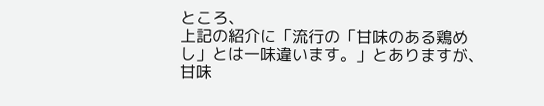ところ、
上記の紹介に「流行の「甘味のある鶏めし」とは一味違います。」とありますが、
甘味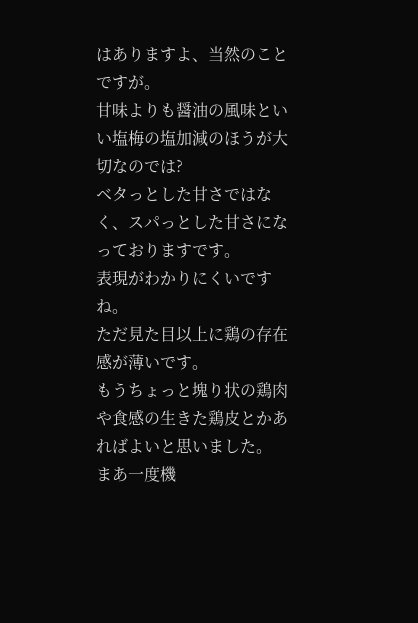はありますよ、当然のことですが。
甘味よりも醤油の風味といい塩梅の塩加減のほうが大切なのでは?
ベタっとした甘さではなく、スパっとした甘さになっておりますです。
表現がわかりにくいですね。
ただ見た目以上に鶏の存在感が薄いです。
もうちょっと塊り状の鶏肉や食感の生きた鶏皮とかあればよいと思いました。
まあ一度機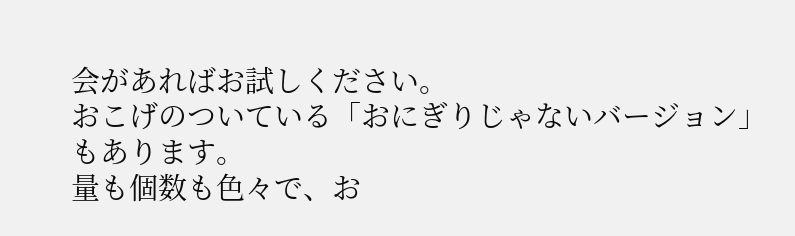会があればお試しください。
おこげのついている「おにぎりじゃないバージョン」もあります。
量も個数も色々で、お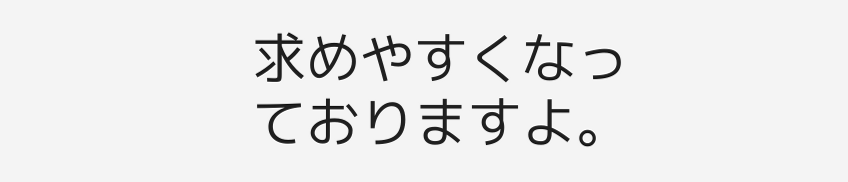求めやすくなっておりますよ。